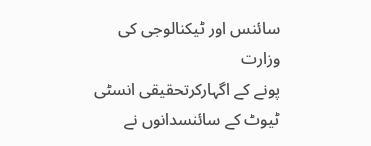سائنس اور ٹیکنالوجی کی وزارت
پونے کے اگہارکرتحقیقی انسٹی ٹیوٹ کے سائنسدانوں نے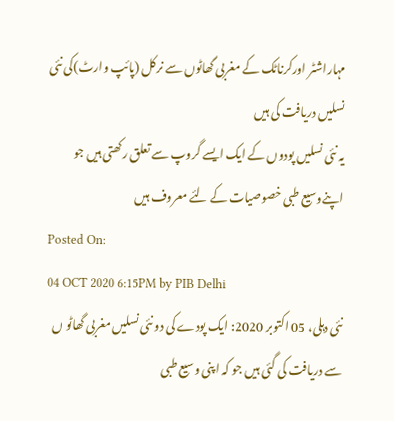مہاراشٹر اورکرناٹک کے مغربی گھاٹوں سے نرکل (پائپ وارٹ)کی نئی نسلیں دریافت کی ہیں
یہ نئی نسلیں پودوں کے ایک ایسے گروپ سے تعلق رکھتی ہیں جو اپنےوسیع طبی خصوصیات کے لئے معروف ہیں
Posted On:
04 OCT 2020 6:15PM by PIB Delhi
نئی دہلی، 05 اکتوبر 2020: ایک پودے کی دو نئی نسلیں مغربی گھاٹو ں سے دریافت کی گئی ہیں جو کہ اپنی وسیع طبی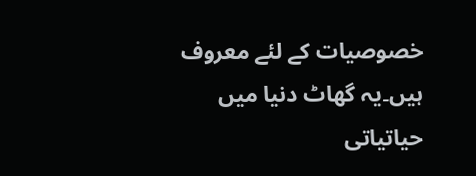خصوصیات کے لئے معروف ہیں۔یہ گھاٹ دنیا میں حیاتیاتی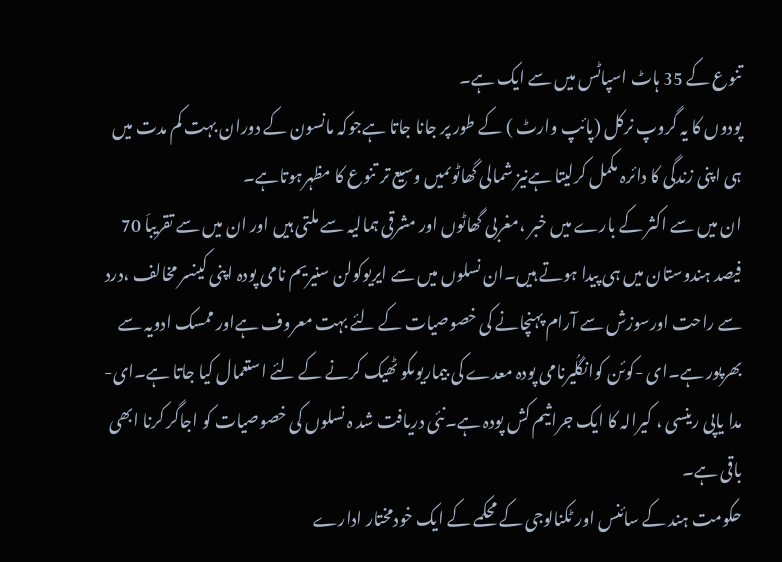تنوع کے 35 ہاٹ اسپاٹس میں سے ایک ہے۔
پودوں کا یہ گروپ نرکل (پائپ وارٹ ) کے طور پر جانا جاتا ہےجوکہ مانسون کے دوران بہت کم مدت میں ہی اپنی زندگی کا دائرہ مکمل کرلیتا ہےنیز شمالی گھاٹوںمیں وسیع تر تنوع کا مظہرہوتاہے۔
ان میں سے اکثر کے بارے میں خبر ،مغربی گھاٹوں اور مشرقی ہمالیہ سے ملتی ہیں اور ان میں سے تقریباَ 70 فیصد ہندوستان میں ہی پیدا ہوتے ہیں۔ان نسلوں میں سے ایریوکولن سنیریم نامی پودہ اپنی کینسر مخالف ،درد سے راحت اورسوزش سے آرام پہنچانے کی خصوصیات کے لئے بہت معروف ہےاور ممسک ادویہ سے بھرپور ہے۔ای -کوئن کوانگلُیرنامی پودہ معدے کی بیماریوںکو ٹھیک کرنے کے لئے استعمال کیا جاتا ہے۔ای- مدا یاپی رینسی ، کیرالہ کا ایک جراثیم کش پودہ ہے۔نئی دریافت شد ہ نسلوں کی خصوصیات کو اجاگر کرنا ابھی باقی ہے۔
حکومت ہند کے سائنس اور ٹکنالوجی کے محکمے کے ایک خودمختار ادارے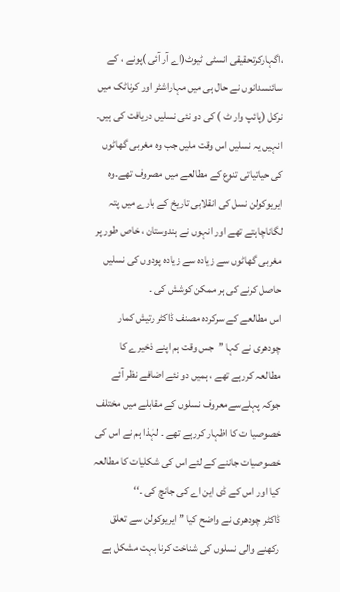،اگہارکرتحقیقی انسٹی ٹیوٹ(اے آر آئی )پونے ، کے سائنسدانوں نے حال ہی میں مہاراشٹر اور کرناٹک میں نرکل (پائپ وار ٹ ) کی دو نئی نسلیں دریافت کی ہیں۔
انہیں یہ نسلیں اس وقت ملیں جب وہ مغربی گھاٹوں کی حیاتیاتی تنوع کے مطالعے میں مصروف تھے۔وہ ایریوکولن نسل کی انقلابی تاریخ کے بارے میں پتہ لگاناچاہتے تھے اور انہوں نے ہندوستان ، خاص طور پر مغربی گھاٹوں سے زیادہ سے زیادہ پودوں کی نسلیں حاصل کرنے کی ہر ممکن کوشش کی ۔
اس مطالعے کے سرکردہ مصنف ڈاکٹر رتیش کمار چودھری نے کہا ’’جس وقت ہم اپنے ذخیرے کا مطالعہ کررہے تھے ، ہمیں دو نئے اضافے نظر آئے جوکہ پہلےسےمعروف نسلوں کے مقابلے میں مختلف خصوصیا ت کا اظہار کررہے تھے ۔ لہٰذا ہم نے اس کی خصوصیات جاننے کے لئے اس کی شکلیات کا مطالعہ کیا اور اس کے ڈی این اے کی جانچ کی ۔‘‘
ڈاکٹر چودھری نے واضح کیا ’’ ایریوکولن سے تعلق رکھنے والی نسلوں کی شناخت کرنا بہت مشکل ہے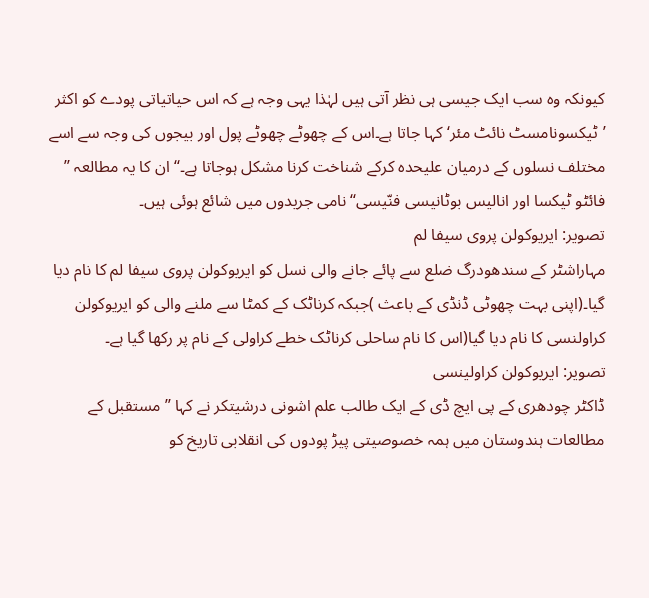کیونکہ وہ سب ایک جیسی ہی نظر آتی ہیں لہٰذا یہی وجہ ہے کہ اس حیاتیاتی پودے کو اکثر ’ٹیکسونامسٹ نائٹ مئر‘ کہا جاتا ہے۔اس کے چھوٹے چھوٹے پول اور بیجوں کی وجہ سے اسے مختلف نسلوں کے درمیان علیحدہ کرکے شناخت کرنا مشکل ہوجاتا ہے۔‘‘ ان کا یہ مطالعہ ’’ فائٹو ٹیکسا اور انالیس بوٹانیسی فنّیسی‘‘ نامی جریدوں میں شائع ہوئی ہیں۔
تصویر: ایریوکولن پروی سیفا لم
مہاراشٹر کے سندھودرگ ضلع سے پائے جانے والی نسل کو ایریوکولن پروی سیفا لم کا نام دیا گیا۔(اپنی بہت چھوٹی ڈنڈی کے باعث )جبکہ کرناٹک کے کمٹا سے ملنے والی کو ایریوکولن کراولنسی کا نام دیا گیا(اس کا نام ساحلی کرناٹک خطے کراولی کے نام پر رکھا گیا ہے۔
تصویر: ایریوکولن کراولینسی
ڈاکٹر چودھری کے پی ایچ ڈی کے ایک طالب علم اشونی درشیتکر نے کہا ’’مستقبل کے مطالعات ہندوستان میں ہمہ خصوصیتی پیڑ پودوں کی انقلابی تاریخ کو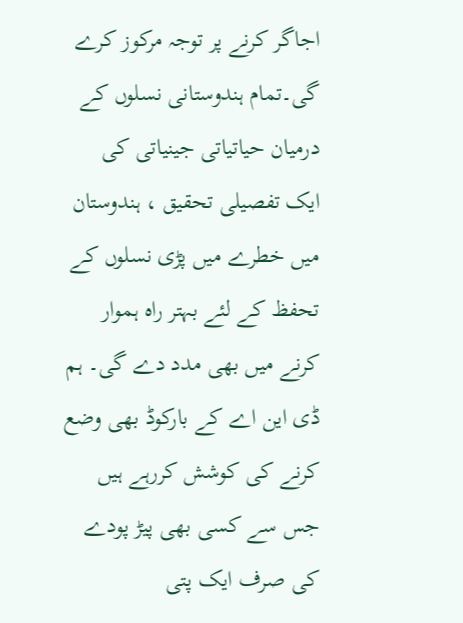اجاگر کرنے پر توجہ مرکوز کرے گی۔تمام ہندوستانی نسلوں کے درمیان حیاتیاتی جینیاتی کی ایک تفصیلی تحقیق ، ہندوستان میں خطرے میں پڑی نسلوں کے تحفظ کے لئے بہتر راہ ہموار کرنے میں بھی مدد دے گی۔ ہم ڈی این اے کے بارکوڈ بھی وضع کرنے کی کوشش کررہے ہیں جس سے کسی بھی پیڑ پودے کی صرف ایک پتی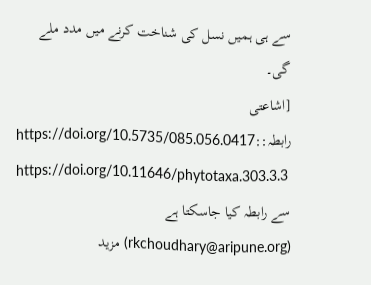سے ہی ہمیں نسل کی شناخت کرنے میں مدد ملے گی۔
[اشاعتی رابطہ::https://doi.org/10.5735/085.056.0417
https://doi.org/10.11646/phytotaxa.303.3.3
سے رابطہ کیا جاسکتا ہے (rkchoudhary@aripune.org) مزید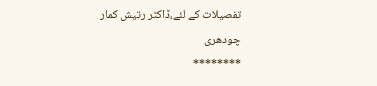تفصیلات کے لئے،ڈاکٹر رتیش کمار چودھری
********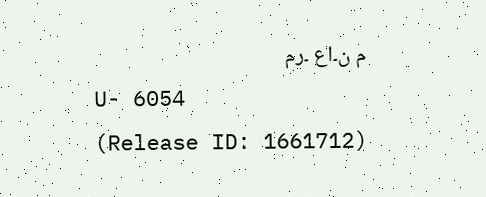م ن۔اع ۔رم
U- 6054
(Release ID: 1661712)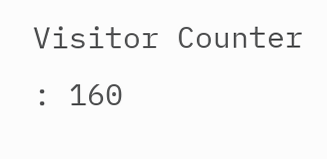Visitor Counter : 160